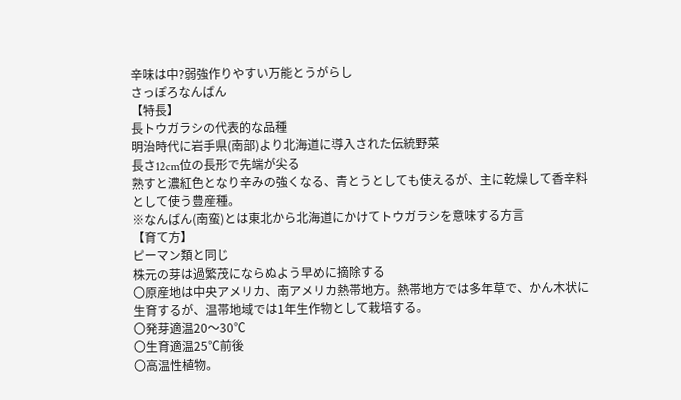辛味は中?弱強作りやすい万能とうがらし
さっぽろなんばん
【特長】
長トウガラシの代表的な品種
明治時代に岩手県(南部)より北海道に導入された伝統野菜
長さ12cm位の長形で先端が尖る
熟すと濃紅色となり辛みの強くなる、青とうとしても使えるが、主に乾燥して香辛料として使う豊産種。
※なんばん(南蛮)とは東北から北海道にかけてトウガラシを意味する方言
【育て方】
ピーマン類と同じ
株元の芽は過繁茂にならぬよう早めに摘除する
〇原産地は中央アメリカ、南アメリカ熱帯地方。熱帯地方では多年草で、かん木状に生育するが、温帯地域では1年生作物として栽培する。
〇発芽適温20〜30℃
〇生育適温25℃前後
〇高温性植物。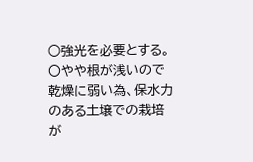○強光を必要とする。
〇やや根が浅いので乾燥に弱い為、保水力のある土壌での栽培が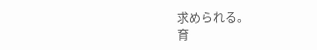求められる。
育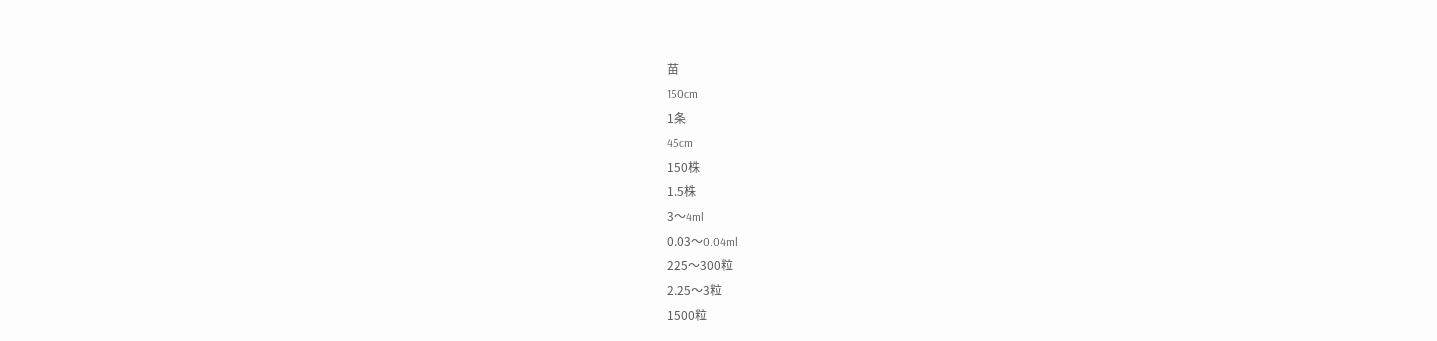苗
150cm
1条
45cm
150株
1.5株
3〜4ml
0.03〜0.04ml
225〜300粒
2.25〜3粒
1500粒